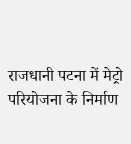राजधानी पटना में मेट्रो परियोजना के निर्माण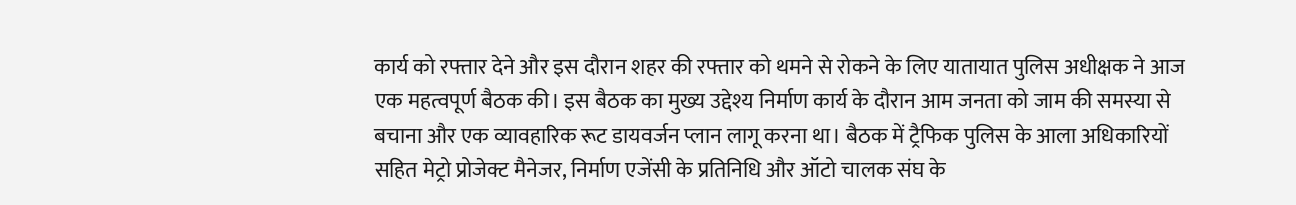कार्य को रफ्तार देने और इस दौरान शहर की रफ्तार को थमने से रोकने के लिए यातायात पुलिस अधीक्षक ने आज एक महत्वपूर्ण बैठक की। इस बैठक का मुख्य उद्देश्य निर्माण कार्य के दौरान आम जनता को जाम की समस्या से बचाना और एक व्यावहारिक रूट डायवर्जन प्लान लागू करना था। बैठक में ट्रैफिक पुलिस के आला अधिकारियों सहित मेट्रो प्रोजेक्ट मैनेजर, निर्माण एजेंसी के प्रतिनिधि और ऑटो चालक संघ के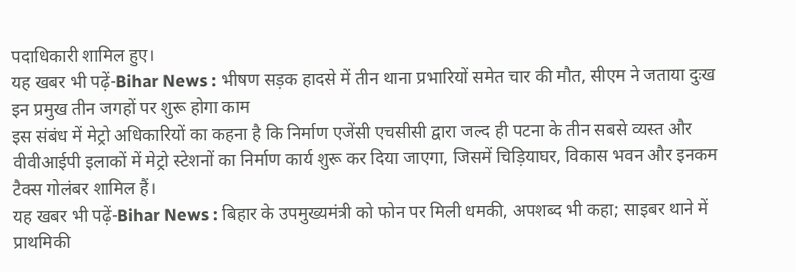पदाधिकारी शामिल हुए।
यह खबर भी पढ़ें-Bihar News : भीषण सड़क हादसे में तीन थाना प्रभारियों समेत चार की मौत, सीएम ने जताया दुःख
इन प्रमुख तीन जगहों पर शुरू होगा काम
इस संबंध में मेट्रो अधिकारियों का कहना है कि निर्माण एजेंसी एचसीसी द्वारा जल्द ही पटना के तीन सबसे व्यस्त और वीवीआईपी इलाकों में मेट्रो स्टेशनों का निर्माण कार्य शुरू कर दिया जाएगा, जिसमें चिड़ियाघर, विकास भवन और इनकम टैक्स गोलंबर शामिल हैं।
यह खबर भी पढ़ें-Bihar News : बिहार के उपमुख्यमंत्री को फोन पर मिली धमकी, अपशब्द भी कहा; साइबर थाने में प्राथमिकी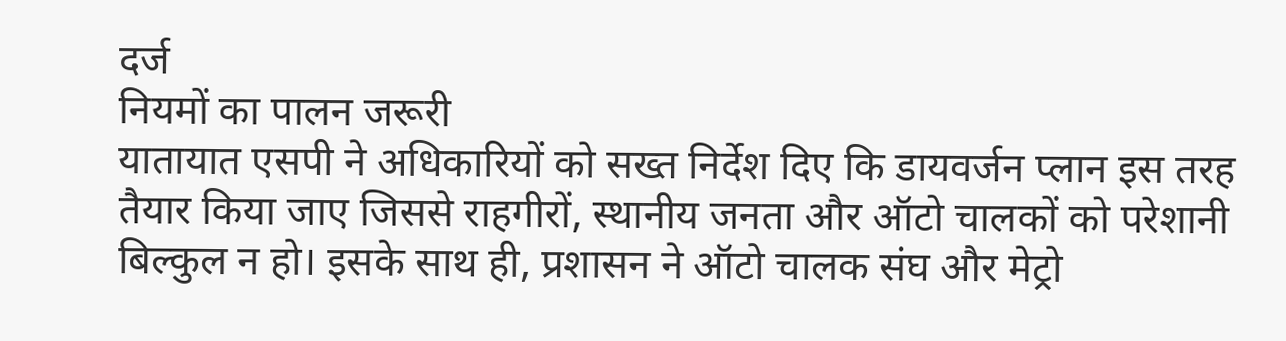दर्ज
नियमों का पालन जरूरी
यातायात एसपी ने अधिकारियों को सख्त निर्देश दिए कि डायवर्जन प्लान इस तरह तैयार किया जाए जिससे राहगीरों, स्थानीय जनता और ऑटो चालकों को परेशानी बिल्कुल न हो। इसके साथ ही, प्रशासन ने ऑटो चालक संघ और मेट्रो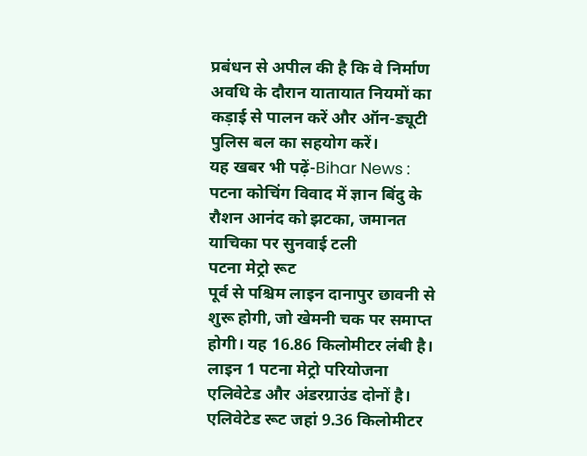प्रबंधन से अपील की है कि वे निर्माण अवधि के दौरान यातायात नियमों का कड़ाई से पालन करें और ऑन-ड्यूटी पुलिस बल का सहयोग करें।
यह खबर भी पढ़ें-Bihar News : पटना कोचिंग विवाद में ज्ञान बिंदु के रौशन आनंद को झटका, जमानत याचिका पर सुनवाई टली
पटना मेट्रो रूट
पूर्व से पश्चिम लाइन दानापुर छावनी से शुरू होगी, जो खेमनी चक पर समाप्त होगी। यह 16.86 किलोमीटर लंबी है। लाइन 1 पटना मेट्रो परियोजना एलिवेटेड और अंडरग्राउंड दोनों है। एलिवेटेड रूट जहां 9.36 किलोमीटर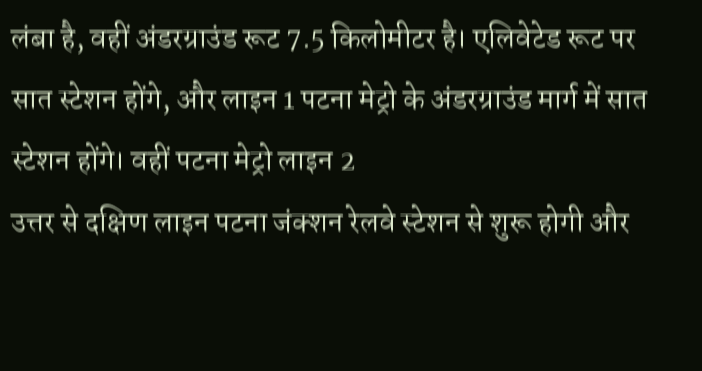लंबा है, वहीं अंडरग्राउंड रूट 7.5 किलोमीटर है। एलिवेटेड रूट पर सात स्टेशन होंगे, और लाइन 1 पटना मेट्रो के अंडरग्राउंड मार्ग में सात स्टेशन होंगे। वहीं पटना मेट्रो लाइन 2
उत्तर से दक्षिण लाइन पटना जंक्शन रेलवे स्टेशन से शुरू होगी और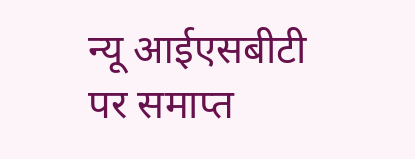न्यू आईएसबीटी पर समाप्त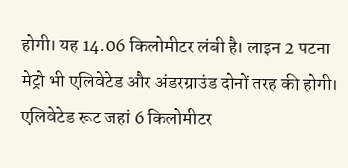होगी। यह 14.06 किलोमीटर लंबी है। लाइन 2 पटना मेट्रो भी एलिवेटेड और अंडरग्राउंड दोनों तरह की होगी। एलिवेटेड रूट जहां 6 किलोमीटर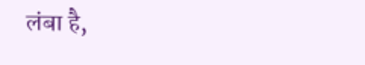लंबा है,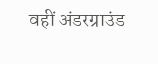वहीं अंडरग्राउंड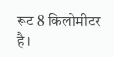रूट 8 किलोमीटर है।